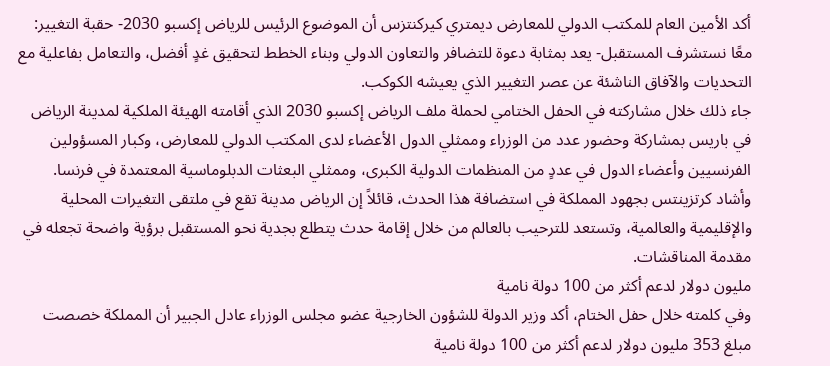أكد الأمين العام للمكتب الدولي للمعارض ديمتري كيركنتزس أن الموضوع الرئيس للرياض إكسبو 2030- حقبة التغيير: معًا نستشرف المستقبل- يعد بمثابة دعوة للتضافر والتعاون الدولي وبناء الخطط لتحقيق غدٍ أفضل، والتعامل بفاعلية مع التحديات والآفاق الناشئة عن عصر التغيير الذي يعيشه الكوكب.
جاء ذلك خلال مشاركته في الحفل الختامي لحملة ملف الرياض إكسبو 2030 الذي أقامته الهيئة الملكية لمدينة الرياض في باريس بمشاركة وحضور عدد من الوزراء وممثلي الدول الأعضاء لدى المكتب الدولي للمعارض، وكبار المسؤولين الفرنسيين وأعضاء الدول في عددٍ من المنظمات الدولية الكبرى، وممثلي البعثات الدبلوماسية المعتمدة في فرنسا.
وأشاد كرتزينتس بجهود المملكة في استضافة هذا الحدث، قائلاً إن الرياض مدينة تقع في ملتقى التغيرات المحلية والإقليمية والعالمية، وتستعد للترحيب بالعالم من خلال إقامة حدث يتطلع بجدية نحو المستقبل برؤية واضحة تجعله في مقدمة المناقشات.
مليون دولار لدعم أكثر من 100 دولة نامية
وفي كلمته خلال حفل الختام، أكد وزير الدولة للشؤون الخارجية عضو مجلس الوزراء عادل الجبير أن المملكة خصصت مبلغ 353 مليون دولار لدعم أكثر من 100 دولة نامية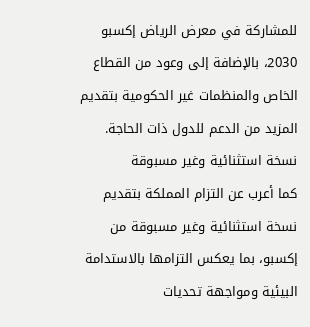للمشاركة في معرض الرياض إكسبو 2030، بالإضافة إلى وعود من القطاع الخاص والمنظمات غير الحكومية بتقديم المزيد من الدعم للدول ذات الحاجة.
نسخة استثنائية وغير مسبوقة
كما أعرب عن التزام المملكة بتقديم نسخة استثنائية وغير مسبوقة من إكسبو، بما يعكس التزامها بالاستدامة البيئية ومواجهة تحديات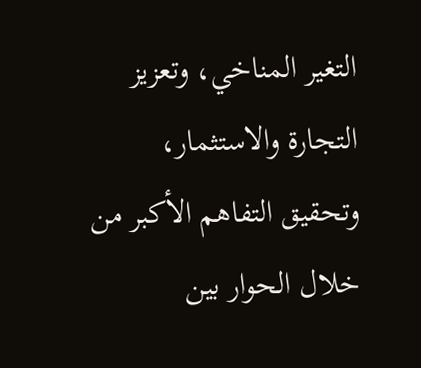التغير المناخي، وتعزيز التجارة والاستثمار، وتحقيق التفاهم الأكبر من خلال الحوار بين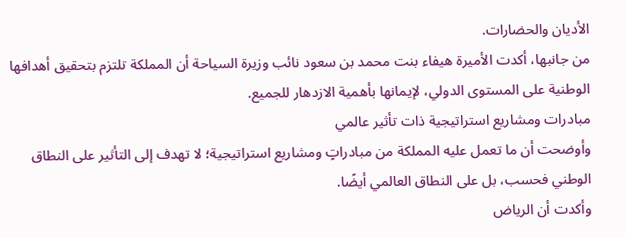الأديان والحضارات.
من جانبها، أكدت الأميرة هيفاء بنت محمد بن سعود نائب وزيرة السياحة أن المملكة تلتزم بتحقيق أهدافها الوطنية على المستوى الدولي، لإيمانها بأهمية الازدهار للجميع.
مبادرات ومشاريع استراتيجية ذات تأثير عالمي
وأوضحت أن ما تعمل عليه المملكة من مبادراتٍ ومشاريع استراتيجية؛ لا تهدف إلى التأثير على النطاق الوطني فحسب، بل على النطاق العالمي أيضًا.
وأكدت أن الرياض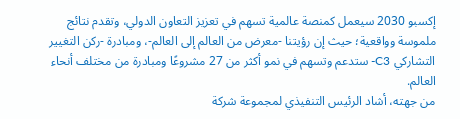إكسبو 2030 سيعمل كمنصة عالمية تسهم في تعزيز التعاون الدولي، وتقدم نتائج ملموسة وواقعية؛ حيث إن رؤيتنا -معرض من العالم إلى العالم-، ومبادرة -ركن التغيير التشاركي C3- ستدعم وتسهم في نمو أكثر من 27 مشروعًا ومبادرة من مختلف أنحاء العالم.
من جهته، أشاد الرئيس التنفيذي لمجموعة شركة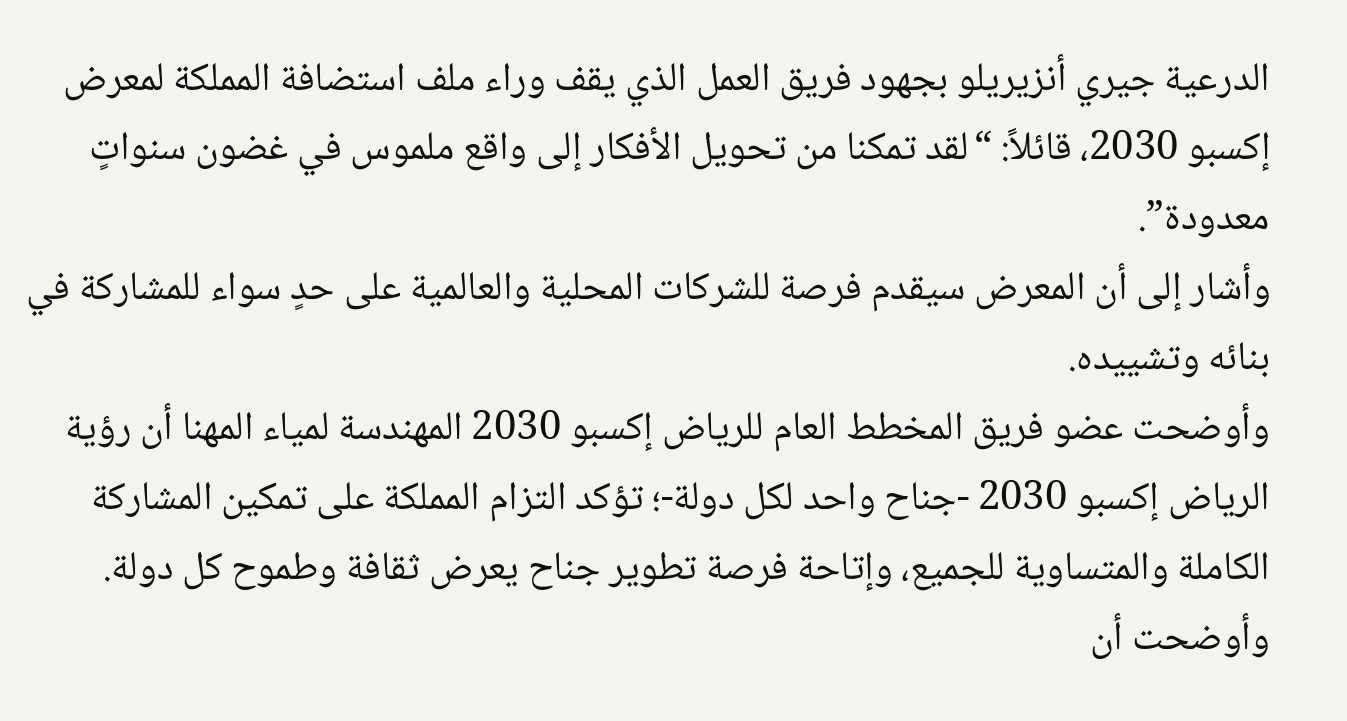الدرعية جيري أنزيريلو بجهود فريق العمل الذي يقف وراء ملف استضافة المملكة لمعرض إكسبو 2030، قائلاً: “لقد تمكنا من تحويل الأفكار إلى واقع ملموس في غضون سنواتٍ معدودة”.
وأشار إلى أن المعرض سيقدم فرصة للشركات المحلية والعالمية على حدٍ سواء للمشاركة في بنائه وتشييده.
وأوضحت عضو فريق المخطط العام للرياض إكسبو 2030 المهندسة لمياء المهنا أن رؤية الرياض إكسبو 2030 -جناح واحد لكل دولة-؛ تؤكد التزام المملكة على تمكين المشاركة الكاملة والمتساوية للجميع، وإتاحة فرصة تطوير جناح يعرض ثقافة وطموح كل دولة.
وأوضحت أن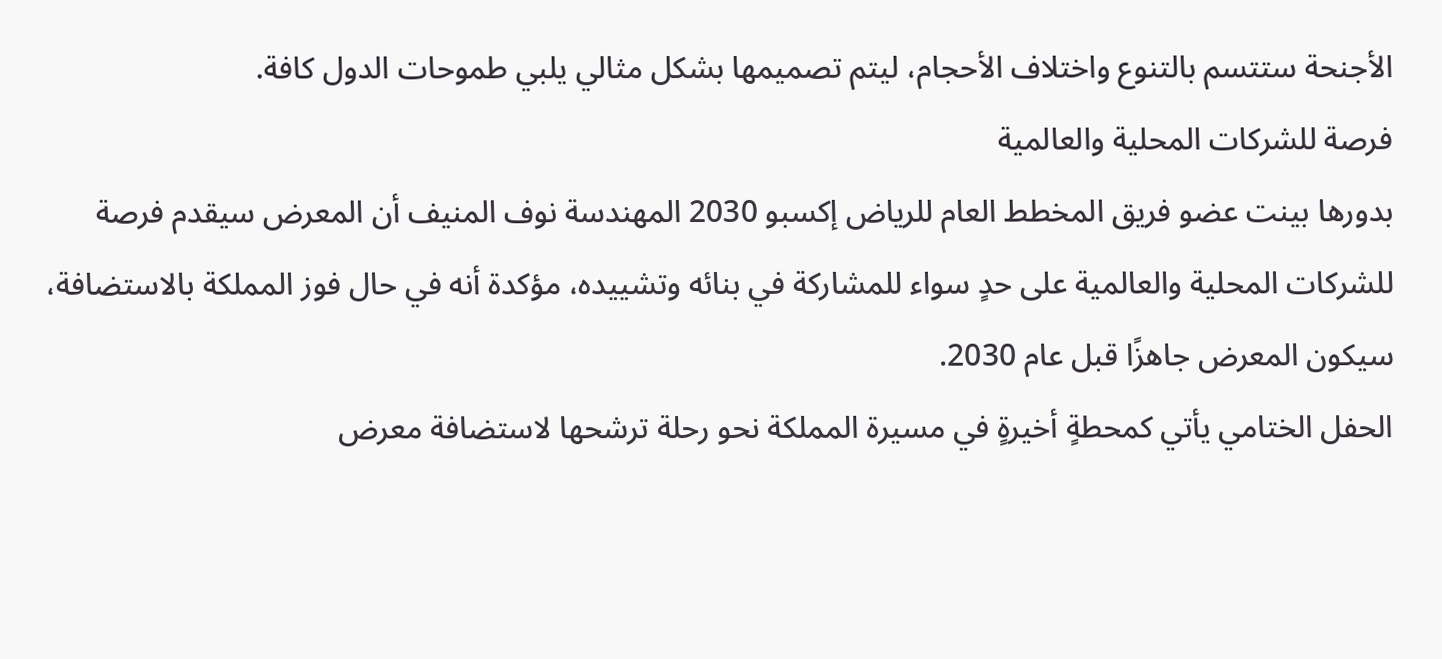الأجنحة ستتسم بالتنوع واختلاف الأحجام، ليتم تصميمها بشكل مثالي يلبي طموحات الدول كافة.
فرصة للشركات المحلية والعالمية
بدورها بينت عضو فريق المخطط العام للرياض إكسبو 2030 المهندسة نوف المنيف أن المعرض سيقدم فرصة للشركات المحلية والعالمية على حدٍ سواء للمشاركة في بنائه وتشييده، مؤكدة أنه في حال فوز المملكة بالاستضافة، سيكون المعرض جاهزًا قبل عام 2030.
الحفل الختامي يأتي كمحطةٍ أخيرةٍ في مسيرة المملكة نحو رحلة ترشحها لاستضافة معرض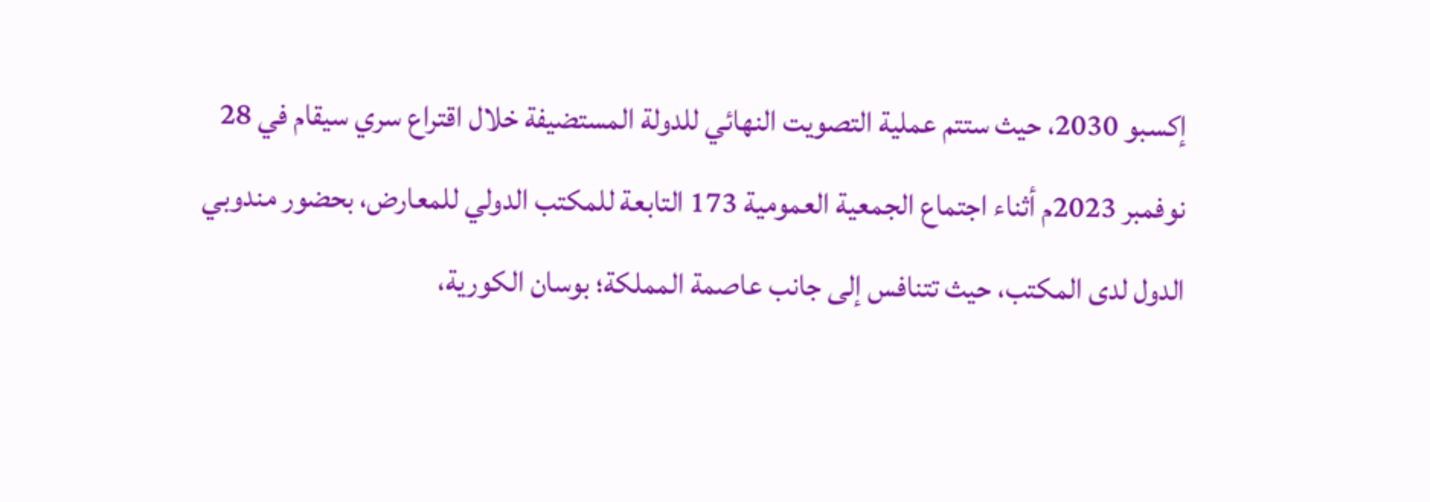إكسبو 2030، حيث ستتم عملية التصويت النهائي للدولة المستضيفة خلال اقتراع سري سيقام في 28 نوفمبر 2023م أثناء اجتماع الجمعية العمومية 173 التابعة للمكتب الدولي للمعارض، بحضور مندوبي الدول لدى المكتب، حيث تتنافس إلى جانب عاصمة المملكة؛ بوسان الكورية،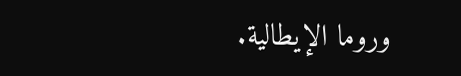وروما الإيطالية.